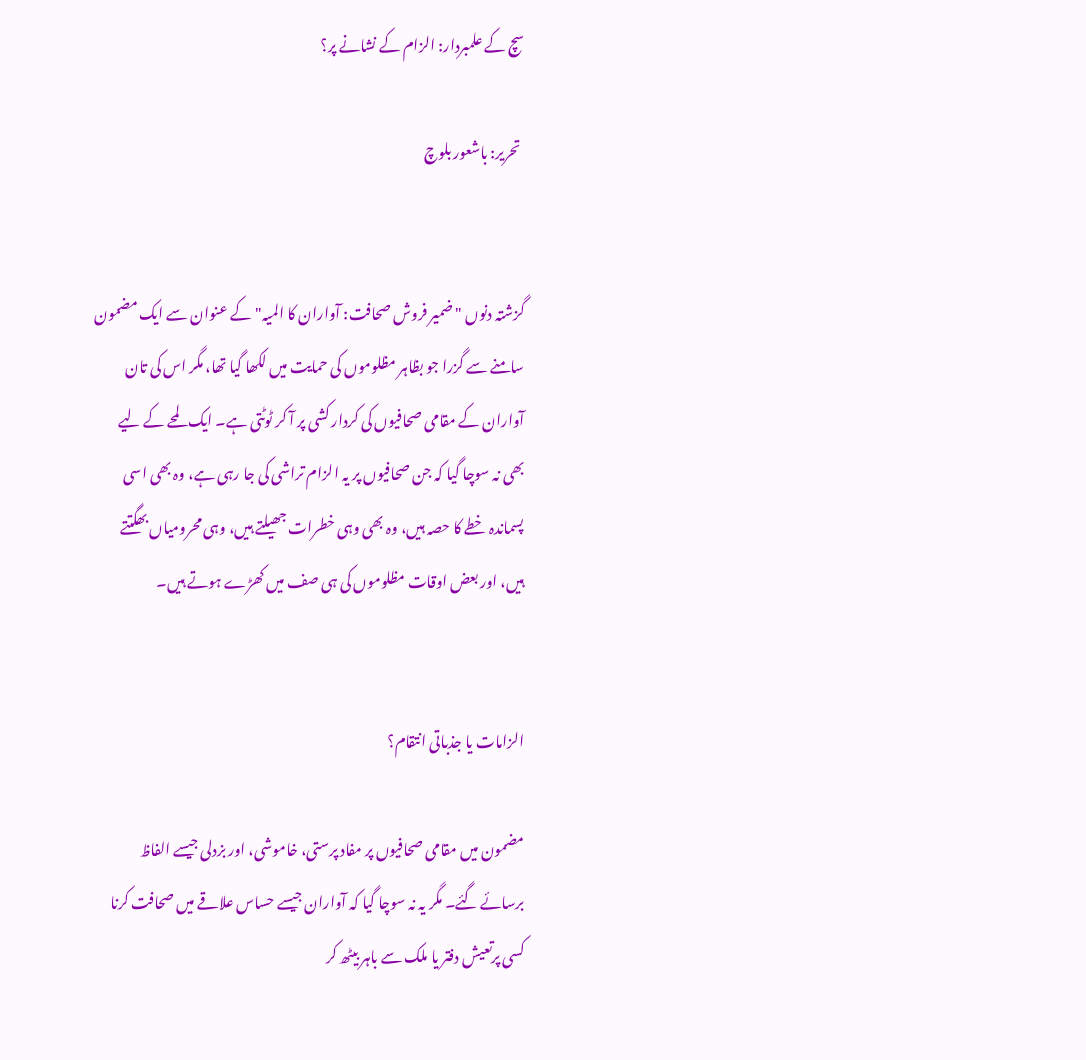سچ کے علمبردار: الزام کے نشانے پر؟

 تحریر: باشعور بلوچ


گزشتہ دنوں "ضمیر فروش صحافت: آواران کا المیہ" کے عنوان سے ایک مضمون سامنے سے گزرا جو بظاہر مظلوموں کی حمایت میں لکھا گیا تھا، مگر اس کی تان آواران کے مقامی صحافیوں کی کردار کشی پر آ کر ٹوٹتی ہے۔ ایک لمحے کے لیے بھی نہ سوچا گیا کہ جن صحافیوں پر یہ الزام تراشی کی جا رہی ہے، وہ بھی اسی پسماندہ خطے کا حصہ ہیں، وہ بھی وہی خطرات جھیلتے ہیں، وہی محرومیاں بھگتتے ہیں، اور بعض اوقات مظلوموں کی ہی صف میں کھڑے ہوتے ہیں۔


الزامات یا جذباتی انتقام؟

مضمون میں مقامی صحافیوں پر مفاد پرستی، خاموشی، اور بزدلی جیسے الفاظ برسائے گئے۔ مگر یہ نہ سوچا گیا کہ آواران جیسے حساس علاقے میں صحافت کرنا کسی پرتعیش دفتر یا ملک سے باہر بیٹھ کر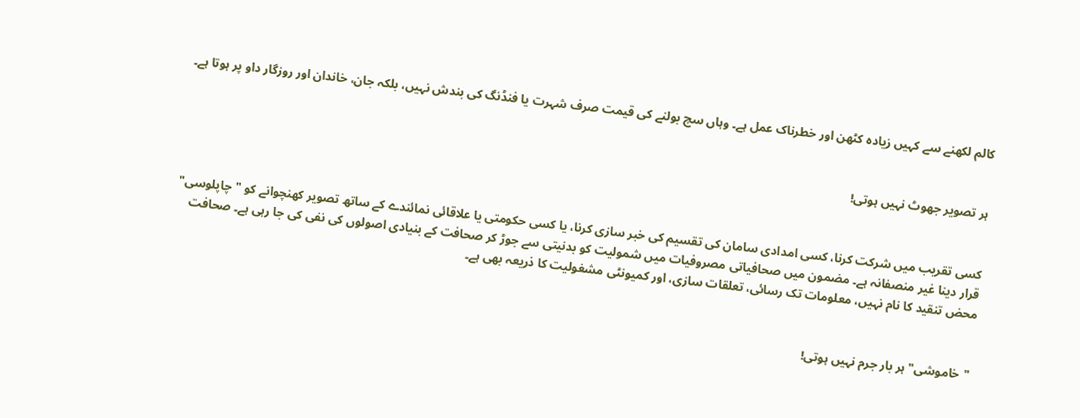کالم لکھنے سے کہیں زیادہ کٹھن اور خطرناک عمل ہے۔ وہاں سچ بولنے کی قیمت صرف شہرت یا فنڈنگ کی بندش نہیں، بلکہ جان، خاندان اور روزگار داو پر ہوتا ہے۔


ہر تصویر جھوٹ نہیں ہوتی!


کسی تقریب میں شرکت کرنا، کسی امدادی سامان کی تقسیم کی خبر سازی کرنا، یا کسی حکومتی یا علاقائی نمائندے کے ساتھ تصویر کھنچوانے کو "چاپلوسی" قرار دینا غیر منصفانہ ہے۔ مضمون میں صحافیاتی مصروفیات میں شمولیت کو بدنیتی سے جوڑ کر صحافت کے بنیادی اصولوں کی نفی کی جا رہی ہے۔ صحافت محض تنقید کا نام نہیں، معلومات تک رسائی، تعلقات سازی، اور کمیونٹی مشغولیت کا ذریعہ بھی ہے۔


"خاموشی" ہر بار جرم نہیں ہوتی!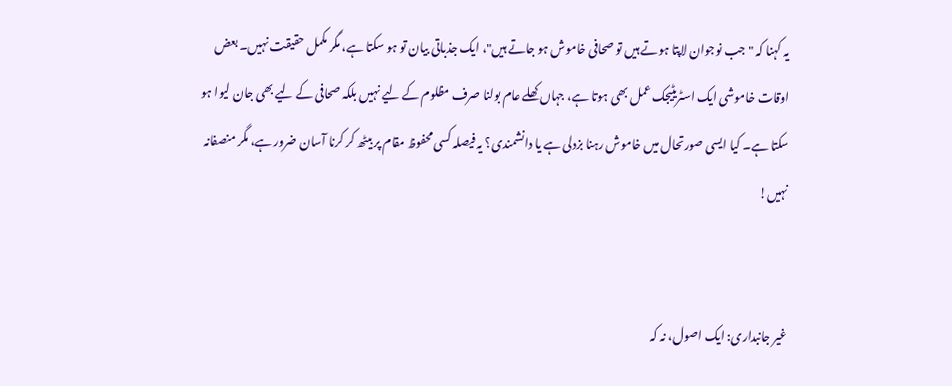یہ کہنا کہ "جب نوجوان لاپتا ہوتے ہیں تو صحافی خاموش ہو جاتے ہیں"، ایک جذباتی بیان تو ہو سکتا ہے، مگر مکمل حقیقت نہیں۔ بعض اوقات خاموشی ایک اسٹریٹیجک عمل بھی ہوتا ہے، جہاں کھلے عام بولنا صرف مظلوم کے لیے نہیں بلکہ صحافی کے لیے بھی جان لیوا ہو سکتا ہے۔ کیا ایسی صورتحال میں خاموش رہنا بزدلی ہے یا دانشمندی؟ یہ فیصلہ کسی محفوظ مقام پر بیٹھ کر کرنا آسان ضرور ہے، مگر منصفانہ نہیں!


غیر جانبداری: ایک اصول، نہ کہ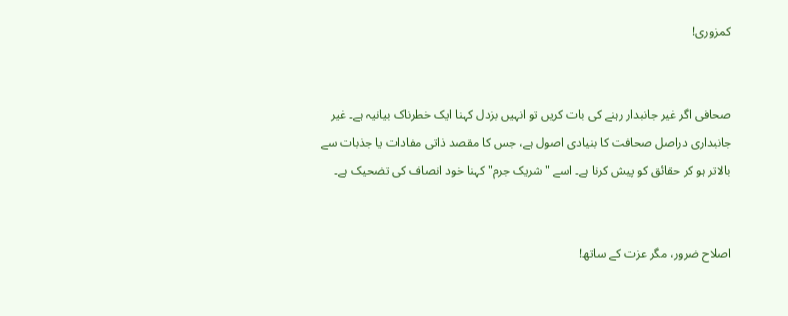کمزوری!


صحافی اگر غیر جانبدار رہنے کی بات کریں تو انہیں بزدل کہنا ایک خطرناک بیانیہ ہے۔ غیر جانبداری دراصل صحافت کا بنیادی اصول ہے، جس کا مقصد ذاتی مفادات یا جذبات سے بالاتر ہو کر حقائق کو پیش کرنا ہے۔ اسے "شریک جرم" کہنا خود انصاف کی تضحیک ہے۔


اصلاح ضرور، مگر عزت کے ساتھ!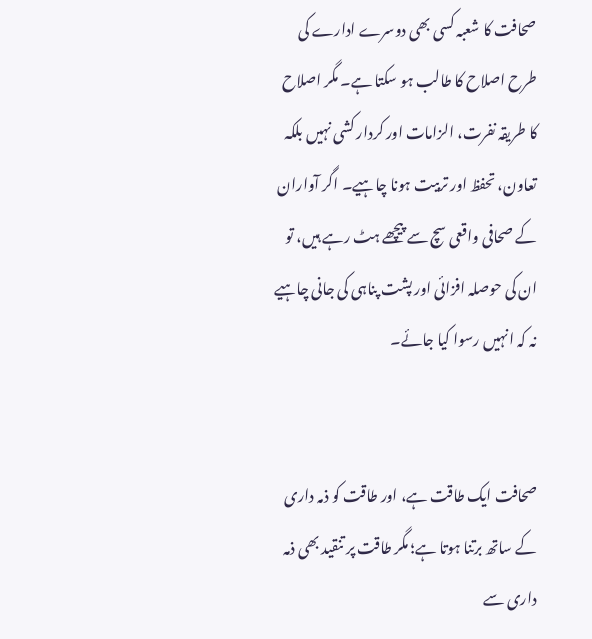صحافت کا شعبہ کسی بھی دوسرے ادارے کی طرح اصلاح کا طالب ہو سکتا ہے۔ مگر اصلاح کا طریقہ نفرت، الزامات اور کردار کشی نہیں بلکہ تعاون، تحفظ اور تربیت ہونا چاہیے۔ اگر آواران کے صحافی واقعی سچ سے پیچھے ہٹ رہے ہیں، تو ان کی حوصلہ افزائی اور پشت پناہی کی جانی چاہیے نہ کہ انہیں رسوا کیا جائے۔


صحافت ایک طاقت ہے، اور طاقت کو ذمہ داری کے ساتھ برتنا ہوتا ہے؛ مگر طاقت پر تنقید بھی ذمہ داری سے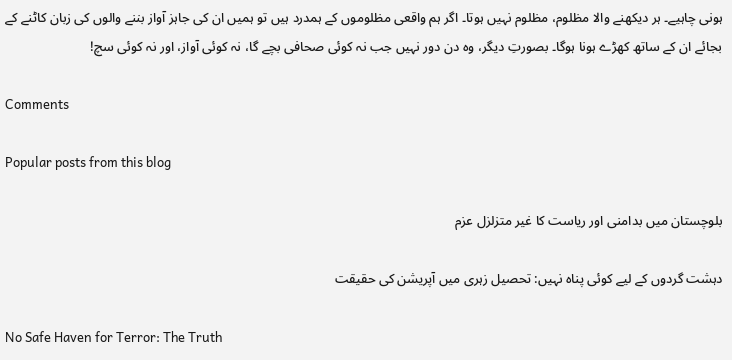ہونی چاہیے۔ ہر دیکھنے والا مظلوم، مظلوم نہیں ہوتا۔ اگر ہم واقعی مظلوموں کے ہمدرد ہیں تو ہمیں ان کی جاہز آواز بننے والوں کی زبان کاٹنے کے بجائے ان کے ساتھ کھڑے ہونا ہوگا۔ بصورتِ دیگر، وہ دن دور نہیں جب نہ کوئی صحافی بچے گا، نہ کوئی آواز، اور نہ کوئی سچ!

Comments

Popular posts from this blog

بلوچستان میں بدامنی اور ریاست کا غیر متزلزل عزم

دہشت گردوں کے لیے کوئی پناہ نہیں: تحصیل زہری میں آپریشن کی حقیقت

No Safe Haven for Terror: The Truth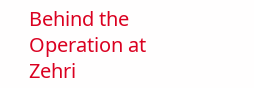Behind the Operation at Zehri